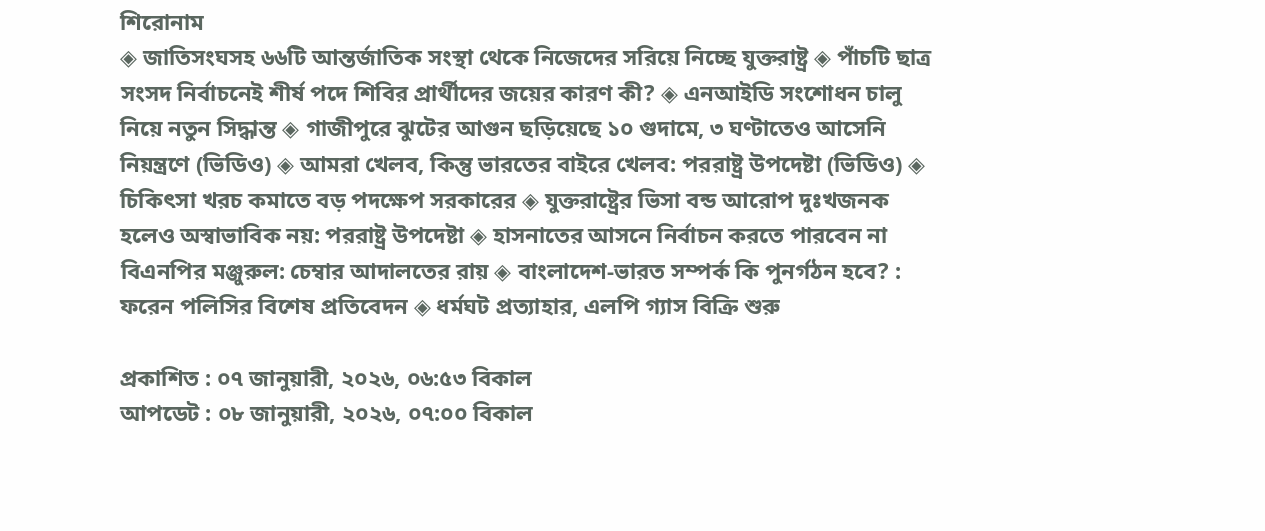শিরোনাম
◈ জাতিসংঘসহ ৬৬টি আন্তর্জাতিক সংস্থা থেকে নিজেদের সরিয়ে নিচ্ছে যুক্তরাষ্ট্র ◈ পাঁচটি ছাত্র সংসদ নির্বাচনেই শীর্ষ পদে শিবির প্রার্থীদের জয়ের কারণ কী? ◈ এনআইডি সংশোধন চালু নিয়ে নতুন সিদ্ধান্ত ◈ গাজীপুরে ঝুটের আগুন ছড়িয়েছে ১০ গুদামে, ৩ ঘণ্টাতেও আসেনি নিয়ন্ত্রণে (ভিডিও) ◈ আমরা খেলব, কিন্তু ভারতের বাইরে খেলব: পররাষ্ট্র উপদেষ্টা (ভিডিও) ◈ চিকিৎসা খরচ কমাতে বড় পদক্ষেপ সরকারের ◈ যুক্তরাষ্ট্রের ভিসা বন্ড আরোপ দুঃখজনক হলেও অস্বাভাবিক নয়: পররাষ্ট্র উপদেষ্টা ◈ হাসনাতের আসনে নির্বাচন করতে পারবেন না বিএনপির মঞ্জুরুল: চেম্বার আদালতের রায় ◈ বাংলাদেশ-ভারত সম্পর্ক কি পুনর্গঠন হবে? : ফরেন পলিসির বিশেষ প্রতিবেদন ◈ ধর্মঘট প্রত্যাহার, এলপি গ্যাস বিক্রি শুরু

প্রকাশিত : ০৭ জানুয়ারী, ২০২৬, ০৬:৫৩ বিকাল
আপডেট : ০৮ জানুয়ারী, ২০২৬, ০৭:০০ বিকাল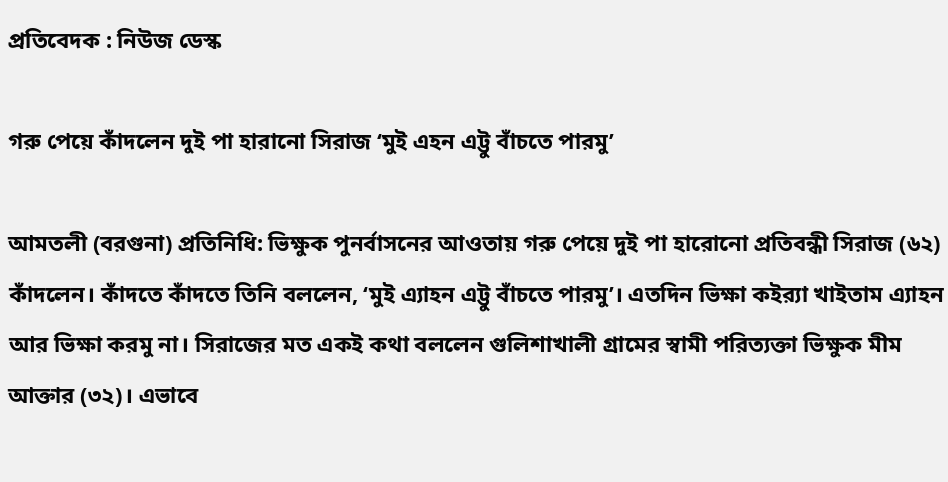প্রতিবেদক : নিউজ ডেস্ক

গরু পেয়ে কাঁদলেন দুই পা হারানো সিরাজ ‘মুই এহন এট্টু বাঁচতে পারমু’

আমতলী (বরগুনা) প্রতিনিধি: ভিক্ষুক পুনর্বাসনের আওতায় গরু পেয়ে দুই পা হারোনো প্রতিবন্ধী সিরাজ (৬২) কাঁদলেন। কাঁদতে কাঁদতে তিনি বললেন, ‘মুই এ্যাহন এট্টু বাঁচতে পারমু’। এতদিন ভিক্ষা কইর‌্যা খাইতাম এ্যাহন আর ভিক্ষা করমু না। সিরাজের মত একই কথা বললেন গুলিশাখালী গ্রামের স্বামী পরিত্যক্তা ভিক্ষুক মীম আক্তার (৩২)। এভাবে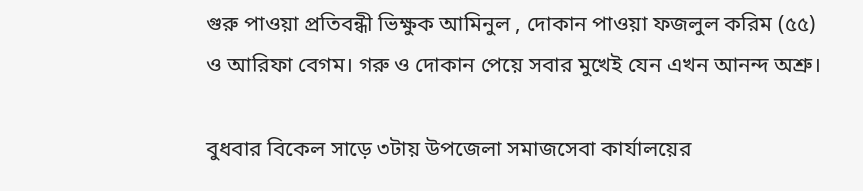গুরু পাওয়া প্রতিবন্ধী ভিক্ষুক আমিনুল , দোকান পাওয়া ফজলুল করিম (৫৫) ও আরিফা বেগম। গরু ও দোকান পেয়ে সবার মুখেই যেন এখন আনন্দ অশ্রু।

বুধবার বিকেল সাড়ে ৩টায় উপজেলা সমাজসেবা কার্যালয়ের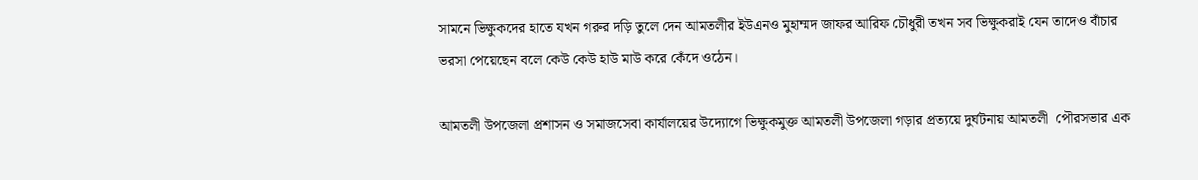সামনে ভিক্ষুকদের হাতে যখন গরুর দড়ি তুলে দেন আমতলীর ইউএনও মুহাম্মদ জাফর আরিফ চৌধুরী তখন সব ভিক্ষুকরাই যেন তাদেও বাঁচার ভরসা পেয়েছেন বলে কেউ কেউ হাউ মাউ করে কেঁদে ওঠেন।

আমতলী উপজেলা প্রশাসন ও সমাজসেবা কার্যালয়ের উদ্যোগে ভিক্ষুকমুক্ত আমতলী উপজেলা গড়ার প্রত্যয়ে দুর্ঘটনায় আমতলী  পৌরসভার এক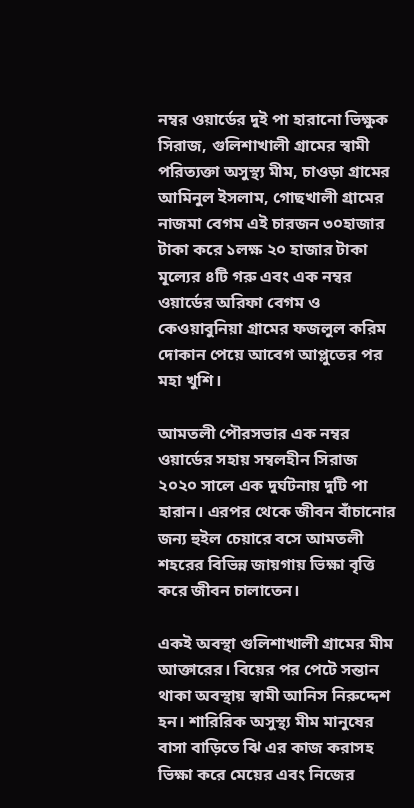নম্বর ওয়ার্ডের দুই পা হারানো ভিক্ষুক সিরাজ, গুলিশাখালী গ্রামের স্বামী পরিত্যক্তা অসুস্থ্য মীম, চাওড়া গ্রামের আমিনুল ইসলাম, গোছখালী গ্রামের নাজমা বেগম এই চারজন ৩০হাজার টাকা করে ১লক্ষ ২০ হাজার টাকা মূল্যের ৪টি গরু এবং এক নম্বর ওয়ার্ডের অরিফা বেগম ও কেওয়াবুনিয়া গ্রামের ফজলুল করিম দোকান পেয়ে আবেগ আপ্লুতের পর মহা খুশি।

আমতলী পৌরসভার এক নম্বর ওয়ার্ডের সহায় সম্বলহীন সিরাজ ২০২০ সালে এক দুর্ঘটনায় দুটি পা হারান। এরপর থেকে জীবন বাঁচানোর জন্য হুইল চেয়ারে বসে আমতলী শহরের বিভিন্ন জায়গায় ভিক্ষা বৃত্তি করে জীবন চালাতেন।

একই অবস্থা গুলিশাখালী গ্রামের মীম আক্তারের। বিয়ের পর পেটে সন্তান থাকা অবস্থায় স্বামী আনিস নিরুদ্দেশ হন। শারিরিক অসুস্থ্য মীম মানুষের বাসা বাড়িতে ঝি এর কাজ করাসহ ভিক্ষা করে মেয়ের এবং নিজের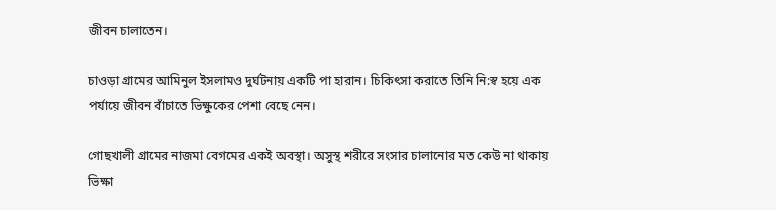জীবন চালাতেন।

চাওড়া গ্রামের আমিনুল ইসলামও দুর্ঘটনায় একটি পা হারান। চিকিৎসা করাতে তিনি নি:স্ব হয়ে এক পর্যায়ে জীবন বাঁচাতে ভিক্ষুকের পেশা বেছে নেন।

গোছখালী গ্রামের নাজমা বেগমের একই অবস্থা। অসুস্থ শরীরে সংসার চালানোর মত কেউ না থাকায় ভিক্ষা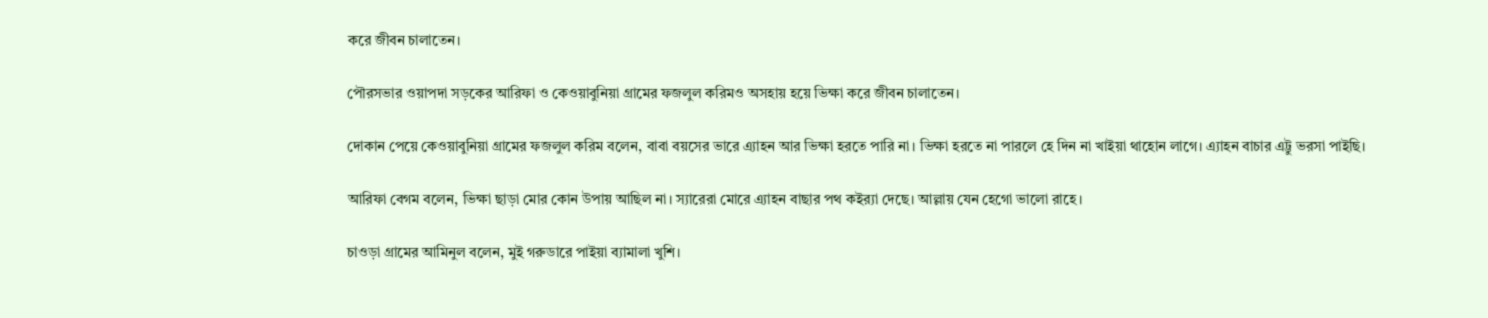করে জীবন চালাতেন।

পৌরসভার ওয়াপদা সড়কের আরিফা ও কেওয়াবুনিয়া গ্রামের ফজলুল করিমও অসহায় হয়ে ভিক্ষা করে জীবন চালাতেন।

দোকান পেয়ে কেওয়াবুনিয়া গ্রামের ফজলুল করিম বলেন, বাবা বয়সের ভারে এ্যাহন আর ভিক্ষা হরতে পারি না। ভিক্ষা হরতে না পারলে হে দিন না খাইয়া থাহোন লাগে। এ্যাহন বাচার এট্টু ভরসা পাইছি।

আরিফা বেগম বলেন, ভিক্ষা ছাড়া মোর কোন উপায় আছিল না। স্যারেরা মোরে এ্যাহন বাছার পথ কইর‌্যা দেছে। আল্লায় যেন হেগো ভালো রাহে।

চাওড়া গ্রামের আমিনুল বলেন, মুই গরুডারে পাইয়া ব্যামালা খুশি।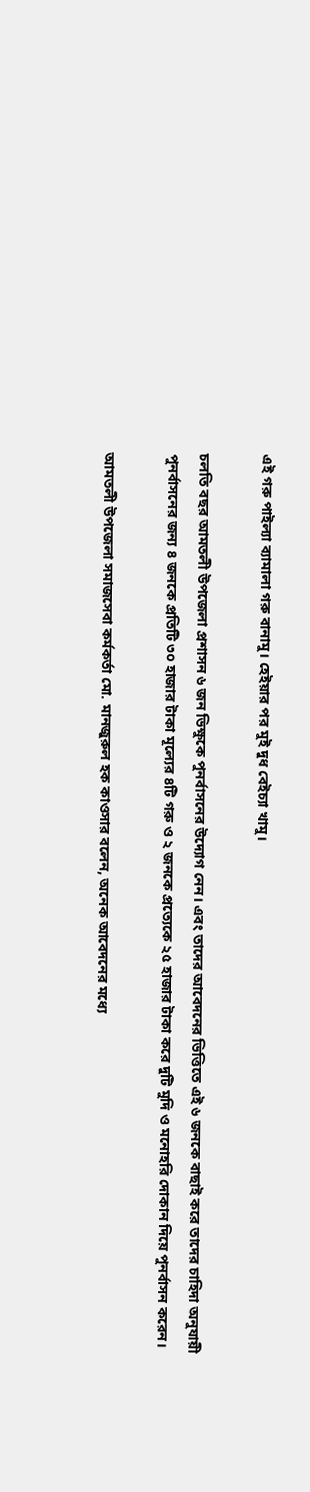এই গরু পাইল্যা ব্যামালা গরু বানামু। হেইয়ার পর মুই দুধ বেইচ্যা খামু।

চলতি বছর আমতলী উপজেলা প্রশাসন ৬ জন ভিক্ষুকে পুনর্বাসনের উদ্যোগ নেন। এবং তাদের আবেদনের ভিত্তিতে এই ৬ জনকে বাছাই করে তাদের চাহিদা অনুযায়ী পুনর্বাসনের জন্য ৪ জনকে প্রতিটি ৩০ হাজার টাকা মূল্যের ৪টি গরু ও ২ জনকে প্রত্যেকে ২৫ হাজার টাকা করে দুটি মুদি ও মনোহরি দোকান দিয়ে পুনর্বাসন করেন।

আমতলী উপজেলা সমাজসেবা কর্মকর্তা মো. মানজুরুল হক কাওসার বলেন, অনেক আবেদনের মধ্যে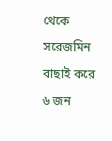থেকে সরেজমিন বাছাই করে ৬ জন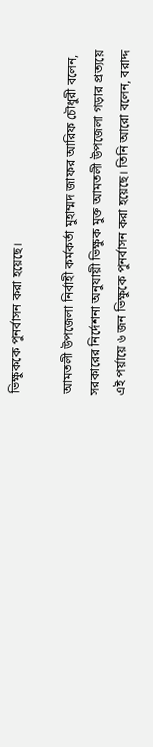ভিক্ষুককে পুনর্বাসন করা হয়েছে।

আমতলী উপজেলা নির্বাহী কর্মকর্তা মুহাম্মদ জাফর আরিফ চৌধুরী বলেন, সরকারের নির্দেশনা অনুযায়ী ভিক্ষুক মুক্ত আমতলী উপজেলা গড়ার প্রত্যয়ে এই পর্য়ায়ে ৬ জন ভিক্ষুকে পুনর্বাসন করা হয়েছে। তিনি আরো বলেন, বরাদ্দ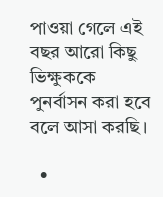পাওয়া গেলে এই বছর আরো কিছু ভিক্ষুককে পুনর্বাসন করা হবে বলে আসা করছি।

  •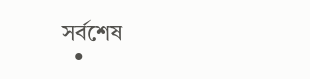সর্বশেষ
  •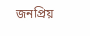জনপ্রিয়